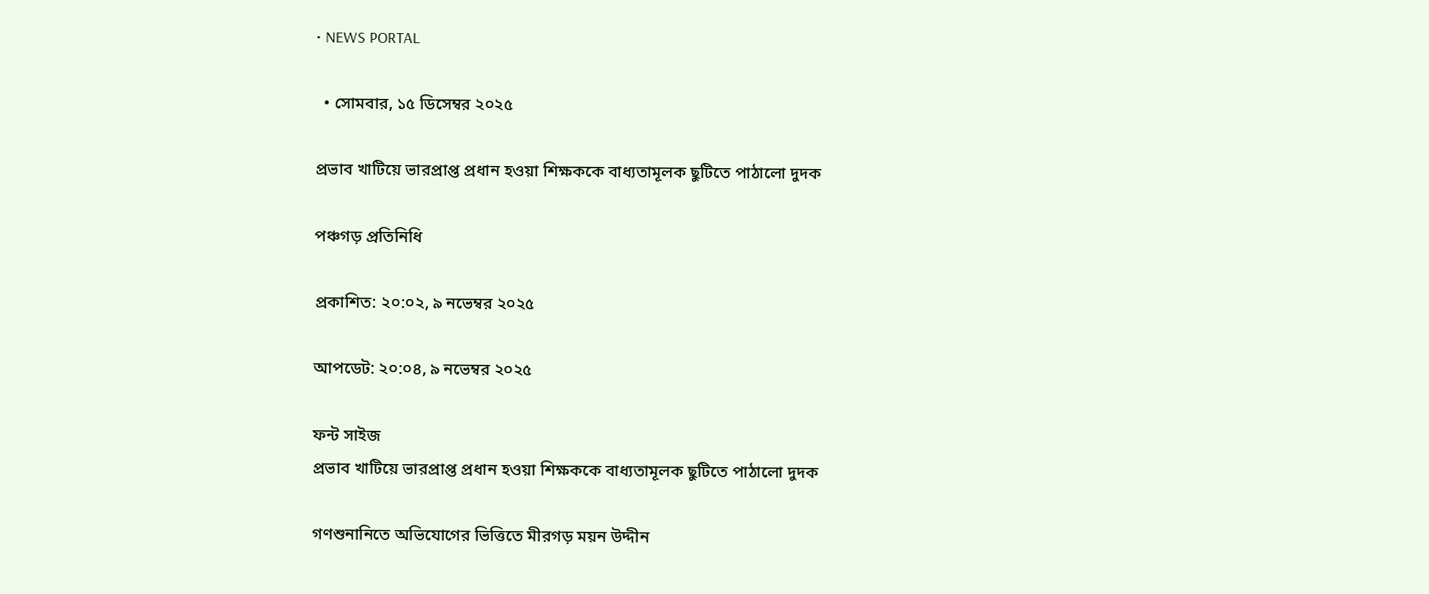• NEWS PORTAL

  • সোমবার, ১৫ ডিসেম্বর ২০২৫

প্রভাব খাটিয়ে ভারপ্রাপ্ত প্রধান হওয়া শিক্ষককে বাধ্যতামূলক ছুটিতে পাঠালো দুদক

পঞ্চগড় প্রতিনিধি

প্রকাশিত: ২০:০২, ৯ নভেম্বর ২০২৫

আপডেট: ২০:০৪, ৯ নভেম্বর ২০২৫

ফন্ট সাইজ
প্রভাব খাটিয়ে ভারপ্রাপ্ত প্রধান হওয়া শিক্ষককে বাধ্যতামূলক ছুটিতে পাঠালো দুদক

গণশুনানিতে অভিযোগের ভিত্তিতে মীরগড় ময়ন উদ্দীন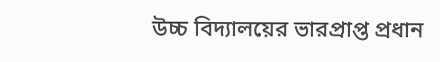উচ্চ বিদ্যালয়ের ভারপ্রাপ্ত প্রধান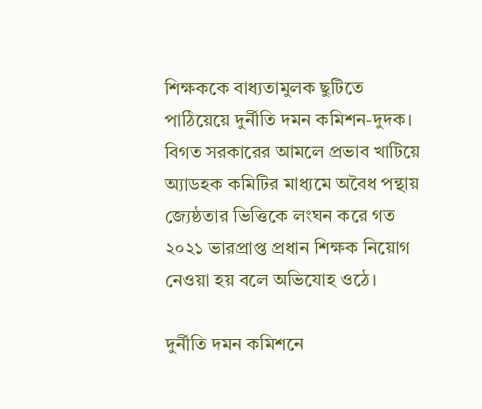শিক্ষককে বাধ্যতামুলক ছুটিতে পাঠিয়েয়ে দুর্নীতি দমন কমিশন-দুদক। বিগত সরকারের আমলে প্রভাব খাটিয়ে অ্যাডহক কমিটির মাধ্যমে অবৈধ পন্থায় জ্যেষ্ঠতার ভিত্তিকে লংঘন করে গত ২০২১ ভারপ্রাপ্ত প্রধান শিক্ষক নিয়োগ নেওয়া হয় বলে অভিযোহ ওঠে।

দুর্নীতি দমন কমিশনে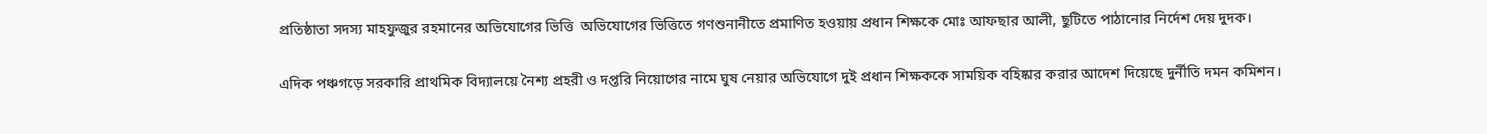প্রতিষ্ঠাতা সদস্য মাহফুজুর রহমানের অভিযোগের ভিত্তি  অভিযোগের ভিত্তিতে গণশুনানীতে প্রমাণিত হওয়ায় প্রধান শিক্ষকে মোঃ আফছার আলী, ছুটিতে পাঠানোর নির্দেশ দেয় দুদক।

এদিক পঞ্চগড়ে সরকারি প্রাথমিক বিদ্যালয়ে নৈশ্য প্রহরী ও দপ্তরি নিয়োগের নামে ঘুষ নেয়ার অভিযোগে দুই প্রধান শিক্ষককে সাময়িক বহিষ্কার করার আদেশ দিয়েছে দুর্নীতি দমন কমিশন।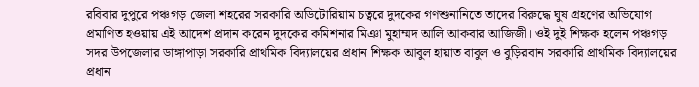রবিবার দুপুরে পঞ্চগড় জেলা শহরের সরকারি অডিটোরিয়াম চত্বরে দুদকের গণশুনানিতে তাদের বিরুদ্ধে ঘুষ গ্রহণের অভিযোগ প্রমাণিত হওয়ায় এই আদেশ প্রদান করেন দুদকের কমিশনার মিঞা মুহাম্মদ আলি আকবার আজিজী। ওই দুই শিক্ষক হলেন পঞ্চগড় সদর উপজেলার ডাঙ্গাপাড়া সরকারি প্রাথমিক বিদ্যালয়ের প্রধান শিক্ষক আবুল হায়াত বাবুল ও বুড়িরবান সরকারি প্রাথমিক বিদ্যালয়ের প্রধান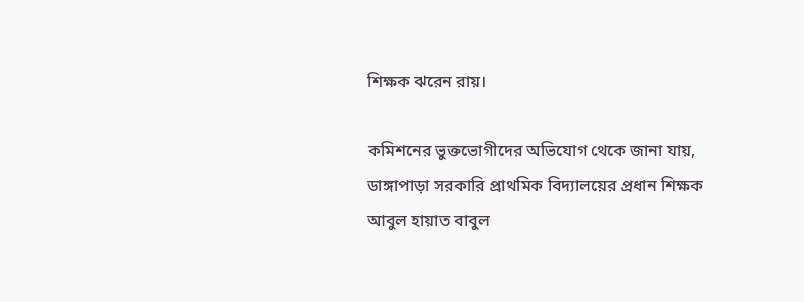শিক্ষক ঝরেন রায়।

কমিশনের ভুক্তভোগীদের অভিযোগ থেকে জানা যায়, ডাঙ্গাপাড়া সরকারি প্রাথমিক বিদ্যালয়ের প্রধান শিক্ষক আবুল হায়াত বাবুল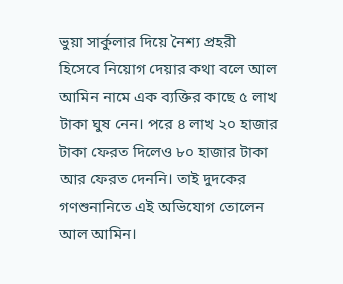ভুয়া সার্কুলার দিয়ে নৈশ্য প্রহরী হিসেবে নিয়োগ দেয়ার কথা বলে আল আমিন নামে এক ব্যক্তির কাছে ৫ লাখ টাকা ঘুষ নেন। পরে ৪ লাখ ২০ হাজার টাকা ফেরত দিলেও ৮০ হাজার টাকা আর ফেরত দেননি। তাই দুদকের গণশুনানিতে এই অভিযোগ তোলেন আল আমিন।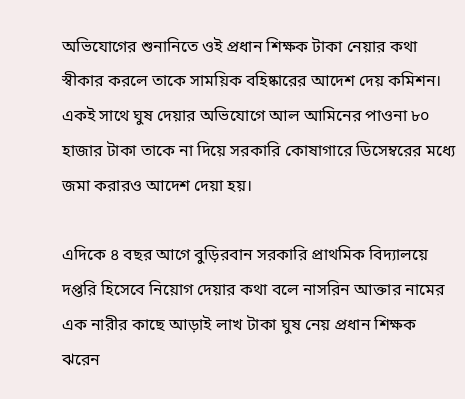অভিযোগের শুনানিতে ওই প্রধান শিক্ষক টাকা নেয়ার কথা স্বীকার করলে তাকে সাময়িক বহিষ্কারের আদেশ দেয় কমিশন। একই সাথে ঘুষ দেয়ার অভিযোগে আল আমিনের পাওনা ৮০ হাজার টাকা তাকে না দিয়ে সরকারি কোষাগারে ডিসেম্বরের মধ্যে জমা করারও আদেশ দেয়া হয়।

এদিকে ৪ বছর আগে বুড়িরবান সরকারি প্রাথমিক বিদ্যালয়ে দপ্তরি হিসেবে নিয়োগ দেয়ার কথা বলে নাসরিন আক্তার নামের এক নারীর কাছে আড়াই লাখ টাকা ঘুষ নেয় প্রধান শিক্ষক ঝরেন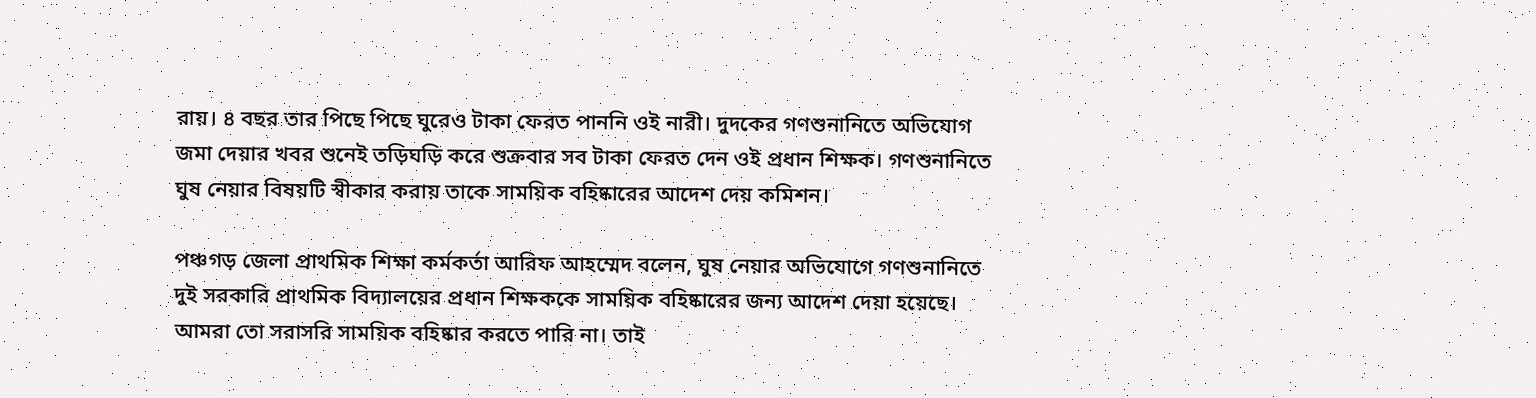রায়। ৪ বছর তার পিছে পিছে ঘুরেও টাকা ফেরত পাননি ওই নারী। দুদকের গণশুনানিতে অভিযোগ জমা দেয়ার খবর শুনেই তড়িঘড়ি করে শুক্রবার সব টাকা ফেরত দেন ওই প্রধান শিক্ষক। গণশুনানিতে ঘুষ নেয়ার বিষয়টি স্বীকার করায় তাকে সাময়িক বহিষ্কারের আদেশ দেয় কমিশন।

পঞ্চগড় জেলা প্রাথমিক শিক্ষা কর্মকর্তা আরিফ আহম্মেদ বলেন, ঘুষ নেয়ার অভিযোগে গণশুনানিতে দুই সরকারি প্রাথমিক বিদ্যালয়ের প্রধান শিক্ষককে সাময়িক বহিষ্কারের জন্য আদেশ দেয়া হয়েছে। আমরা তো সরাসরি সাময়িক বহিষ্কার করতে পারি না। তাই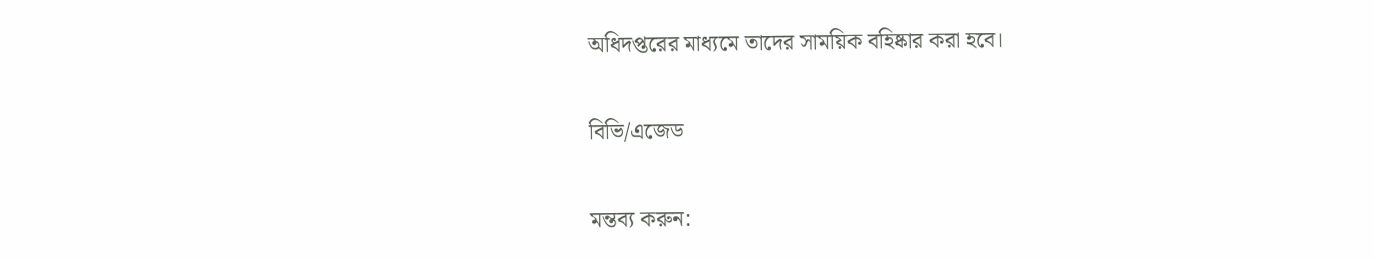অধিদপ্তরের মাধ্যমে তাদের সাময়িক বহিষ্কার করা হবে।

বিভি/এজেড

মন্তব্য করুন: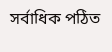সর্বাধিক পঠিত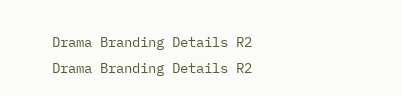Drama Branding Details R2
Drama Branding Details R2